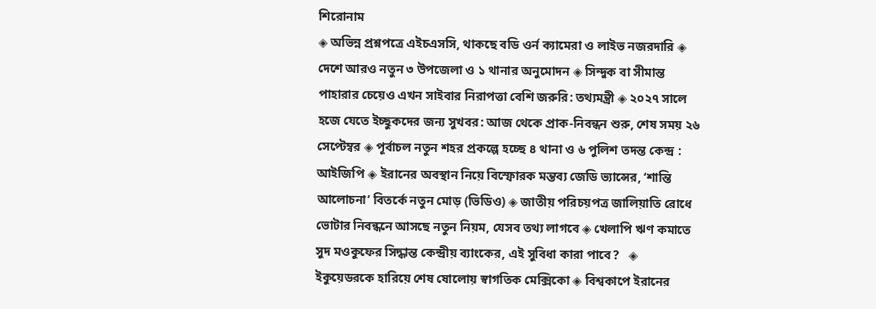শিরোনাম
◈ অভিন্ন প্রশ্নপত্রে এইচএসসি, থাকছে বডি ওর্ন ক্যামেরা ও লাইভ নজরদারি ◈ দেশে আরও নতুন ৩ উপজেলা ও ১ থানার অনুমোদন ◈ সিন্দুক বা সীমান্ত পাহারার চেয়েও এখন সাইবার নিরাপত্তা বেশি জরুরি: তথ্যমন্ত্রী ◈ ২০২৭ সালে হজে যেতে ইচ্ছুকদের জন্য সুখবর: আজ থেকে প্রাক-নিবন্ধন শুরু, শেষ সময় ২৬ সেপ্টেম্বর ◈ পূর্বাচল নতুন শহর প্রকল্পে হচ্ছে ৪ থানা ও ৬ পুলিশ তদন্ত কেন্দ্র : আইজিপি ◈ ইরানের অবস্থান নিয়ে বিস্ফোরক মন্তব্য জেডি ভ্যান্সের, ‘শান্তি আলোচনা’ বিতর্কে নতুন মোড় (ভিডিও) ◈ জাতীয় পরিচয়পত্র জালিয়াতি রোধে ভোটার নিবন্ধনে আসছে নতুন নিয়ম, যেসব তথ্য লাগবে ◈ খেলাপি ঋণ কমাতে সুদ মওকুফের সিদ্ধান্ত কেন্দ্রীয় ব‌্যাং‌কের, এই সুবিধা কারা পাবে?   ◈ ইকুয়েডরকে হারিয়ে শেষ ষোলোয় স্বাগতিক মেক্সিকো ◈ বিশ্বকাপে ইরানের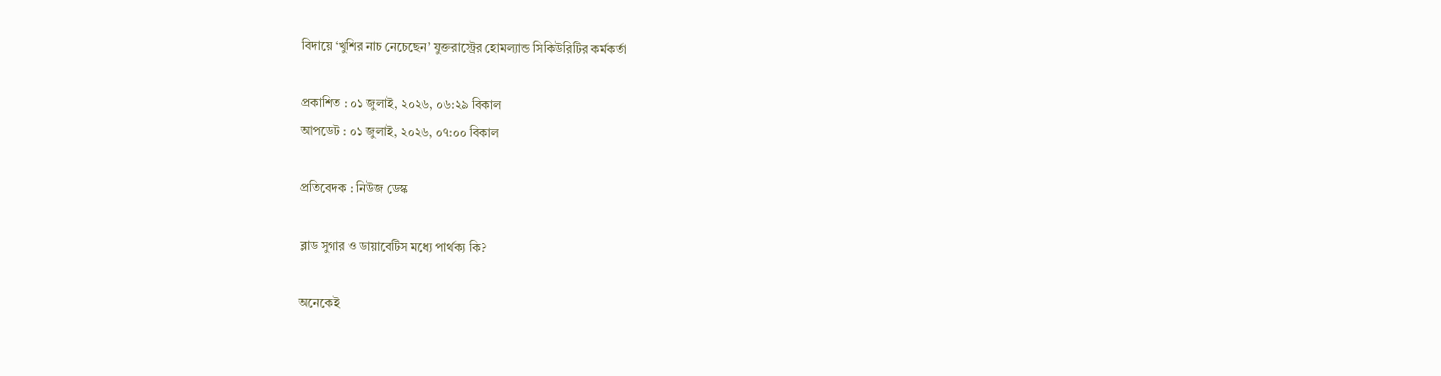বিদায়ে ‘খুশির নাচ নেচেছেন’ যুক্তরা‌স্ট্রের হোমল্যান্ড সিকিউরিটির কর্মকর্তা

প্রকাশিত : ০১ জুলাই, ২০২৬, ০৬:২৯ বিকাল
আপডেট : ০১ জুলাই, ২০২৬, ০৭:০০ বিকাল

প্রতিবেদক : নিউজ ডেস্ক

ব্লাড সুগার ও ডায়াবেটিস মধ্যে পার্থক্য কি?

অনেকেই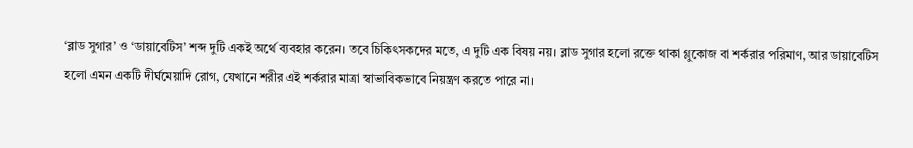‘ব্লাড সুগার’ ও ‘ডায়াবেটিস’ শব্দ দুটি একই অর্থে ব্যবহার করেন। তবে চিকিৎসকদের মতে, এ দুটি এক বিষয় নয়। ব্লাড সুগার হলো রক্তে থাকা গ্লুকোজ বা শর্করার পরিমাণ, আর ডায়াবেটিস হলো এমন একটি দীর্ঘমেয়াদি রোগ, যেখানে শরীর এই শর্করার মাত্রা স্বাভাবিকভাবে নিয়ন্ত্রণ করতে পারে না।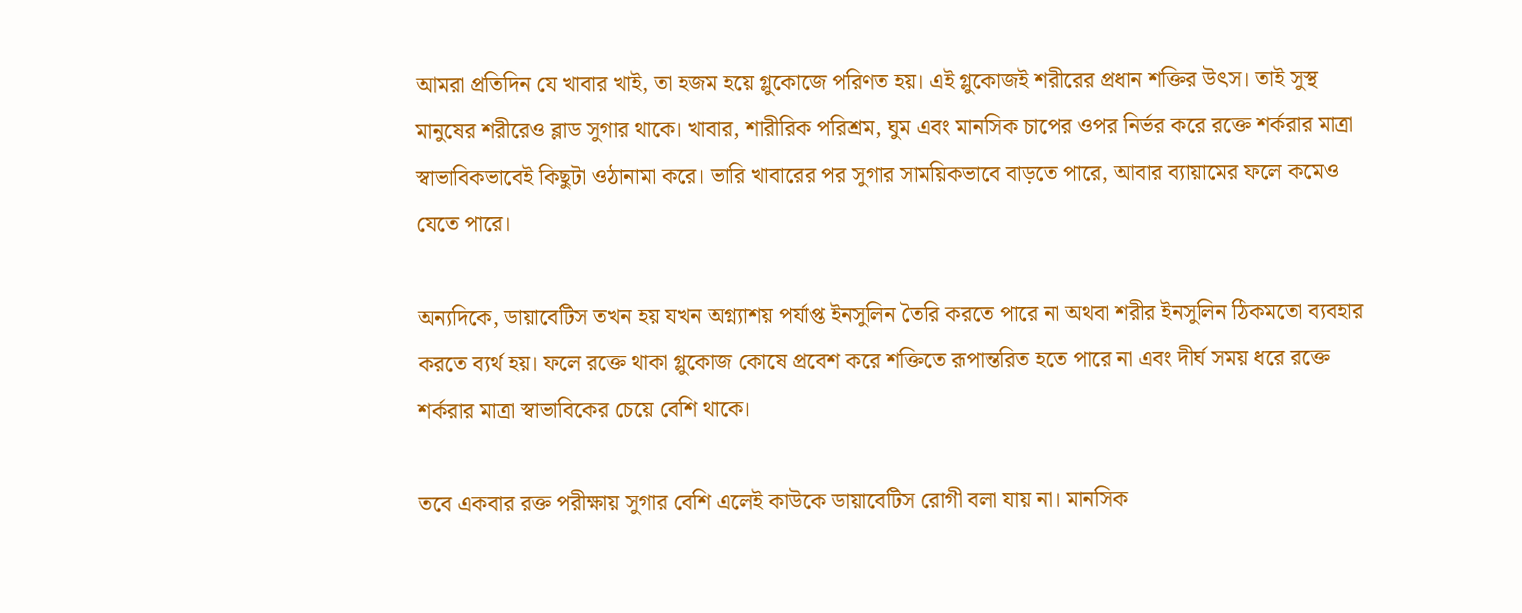আমরা প্রতিদিন যে খাবার খাই, তা হজম হয়ে গ্লুকোজে পরিণত হয়। এই গ্লুকোজই শরীরের প্রধান শক্তির উৎস। তাই সুস্থ মানুষের শরীরেও ব্লাড সুগার থাকে। খাবার, শারীরিক পরিশ্রম, ঘুম এবং মানসিক চাপের ওপর নির্ভর করে রক্তে শর্করার মাত্রা স্বাভাবিকভাবেই কিছুটা ওঠানামা করে। ভারি খাবারের পর সুগার সাময়িকভাবে বাড়তে পারে, আবার ব্যায়ামের ফলে কমেও যেতে পারে।

অন্যদিকে, ডায়াবেটিস তখন হয় যখন অগ্ন্যাশয় পর্যাপ্ত ইনসুলিন তৈরি করতে পারে না অথবা শরীর ইনসুলিন ঠিকমতো ব্যবহার করতে ব্যর্থ হয়। ফলে রক্তে থাকা গ্লুকোজ কোষে প্রবেশ করে শক্তিতে রূপান্তরিত হতে পারে না এবং দীর্ঘ সময় ধরে রক্তে শর্করার মাত্রা স্বাভাবিকের চেয়ে বেশি থাকে।

তবে একবার রক্ত পরীক্ষায় সুগার বেশি এলেই কাউকে ডায়াবেটিস রোগী বলা যায় না। মানসিক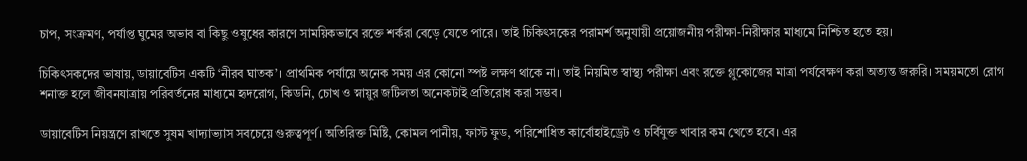চাপ, সংক্রমণ, পর্যাপ্ত ঘুমের অভাব বা কিছু ওষুধের কারণে সাময়িকভাবে রক্তে শর্করা বেড়ে যেতে পারে। তাই চিকিৎসকের পরামর্শ অনুযায়ী প্রয়োজনীয় পরীক্ষা-নিরীক্ষার মাধ্যমে নিশ্চিত হতে হয়।

চিকিৎসকদের ভাষায়, ডায়াবেটিস একটি ‘নীরব ঘাতক’। প্রাথমিক পর্যায়ে অনেক সময় এর কোনো স্পষ্ট লক্ষণ থাকে না। তাই নিয়মিত স্বাস্থ্য পরীক্ষা এবং রক্তে গ্লুকোজের মাত্রা পর্যবেক্ষণ করা অত্যন্ত জরুরি। সময়মতো রোগ শনাক্ত হলে জীবনযাত্রায় পরিবর্তনের মাধ্যমে হৃদরোগ, কিডনি, চোখ ও স্নায়ুর জটিলতা অনেকটাই প্রতিরোধ করা সম্ভব।

ডায়াবেটিস নিয়ন্ত্রণে রাখতে সুষম খাদ্যাভ্যাস সবচেয়ে গুরুত্বপূর্ণ। অতিরিক্ত মিষ্টি, কোমল পানীয়, ফাস্ট ফুড, পরিশোধিত কার্বোহাইড্রেট ও চর্বিযুক্ত খাবার কম খেতে হবে। এর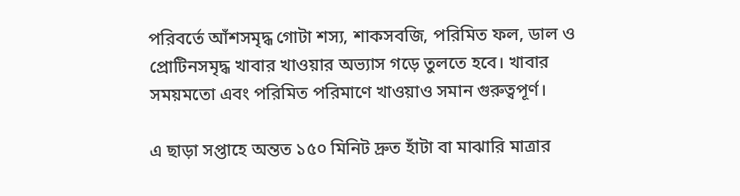পরিবর্তে আঁশসমৃদ্ধ গোটা শস্য, শাকসবজি, পরিমিত ফল, ডাল ও প্রোটিনসমৃদ্ধ খাবার খাওয়ার অভ্যাস গড়ে তুলতে হবে। খাবার সময়মতো এবং পরিমিত পরিমাণে খাওয়াও সমান গুরুত্বপূর্ণ।

এ ছাড়া সপ্তাহে অন্তত ১৫০ মিনিট দ্রুত হাঁটা বা মাঝারি মাত্রার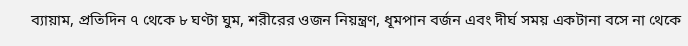ব্যায়াম, প্রতিদিন ৭ থেকে ৮ ঘণ্টা ঘুম, শরীরের ওজন নিয়ন্ত্রণ, ধূমপান বর্জন এবং দীর্ঘ সময় একটানা বসে না থেকে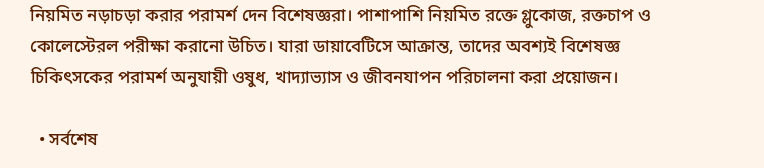নিয়মিত নড়াচড়া করার পরামর্শ দেন বিশেষজ্ঞরা। পাশাপাশি নিয়মিত রক্তে গ্লুকোজ, রক্তচাপ ও কোলেস্টেরল পরীক্ষা করানো উচিত। যারা ডায়াবেটিসে আক্রান্ত, তাদের অবশ্যই বিশেষজ্ঞ চিকিৎসকের পরামর্শ অনুযায়ী ওষুধ, খাদ্যাভ্যাস ও জীবনযাপন পরিচালনা করা প্রয়োজন।

  • সর্বশেষ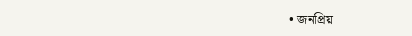• জনপ্রিয়